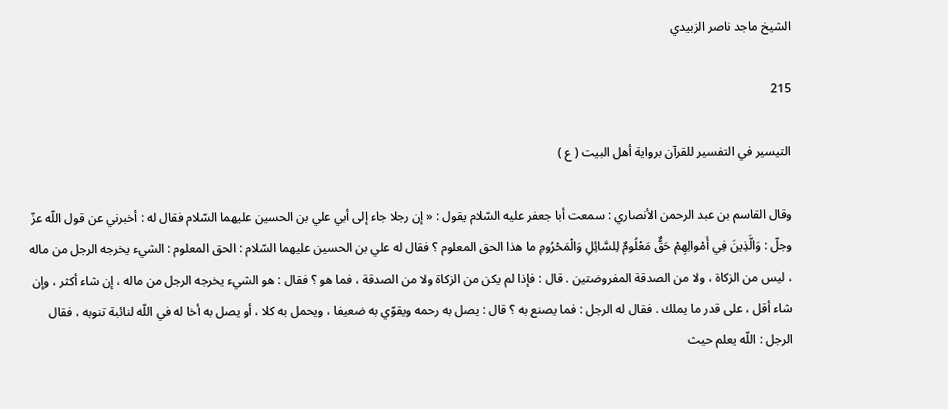الشيخ ماجد ناصر الزبيدي

215

التيسير في التفسير للقرآن برواية أهل البيت ( ع )

وقال القاسم بن عبد الرحمن الأنصاري : سمعت أبا جعفر عليه السّلام يقول : « إن رجلا جاء إلى أبي علي بن الحسين عليهما السّلام فقال له : أخبرني عن قول اللّه عزّ وجلّ : وَالَّذِينَ فِي أَمْوالِهِمْ حَقٌّ مَعْلُومٌ لِلسَّائِلِ وَالْمَحْرُومِ ما هذا الحق المعلوم ؟ فقال له علي بن الحسين عليهما السّلام : الحق المعلوم : الشيء يخرجه الرجل من ماله ، ليس من الزكاة ، ولا من الصدقة المفروضتين . قال : فإذا لم يكن من الزكاة ولا من الصدقة ، فما هو ؟ فقال : هو الشيء يخرجه الرجل من ماله ، إن شاء أكثر ، وإن شاء أقل ، على قدر ما يملك . فقال له الرجل : فما يصنع به ؟ قال : يصل به رحمه ويقوّي به ضعيفا ، ويحمل به كلا ، أو يصل به أخا له في اللّه لنائبة تنوبه ، فقال الرجل : اللّه يعلم حيث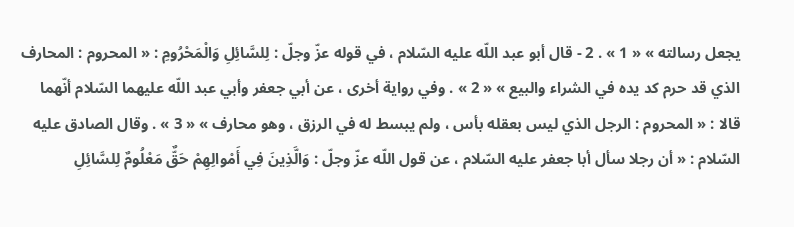يجعل رسالته » « 1 » . 2 - قال أبو عبد اللّه عليه السّلام ، في قوله عزّ وجلّ : لِلسَّائِلِ وَالْمَحْرُومِ : « المحروم : المحارف الذي قد حرم كد يده في الشراء والبيع » « 2 » . وفي رواية أخرى ، عن أبي جعفر وأبي عبد اللّه عليهما السّلام أنّهما قالا : « المحروم : الرجل الذي ليس بعقله بأس ، ولم يبسط له في الرزق ، وهو محارف » « 3 » . وقال الصادق عليه السّلام : « أن رجلا سأل أبا جعفر عليه السّلام ، عن قول اللّه عزّ وجلّ : وَالَّذِينَ فِي أَمْوالِهِمْ حَقٌّ مَعْلُومٌ لِلسَّائِلِ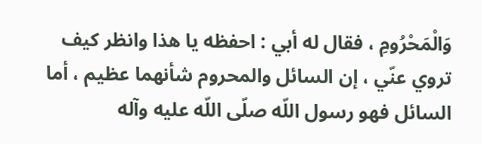وَالْمَحْرُومِ ، فقال له أبي : احفظه يا هذا وانظر كيف تروي عنّي ، إن السائل والمحروم شأنهما عظيم ، أما السائل فهو رسول اللّه صلّى اللّه عليه وآله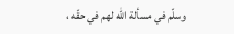وسلّم في مسألة اللّه لهم في حقّه ،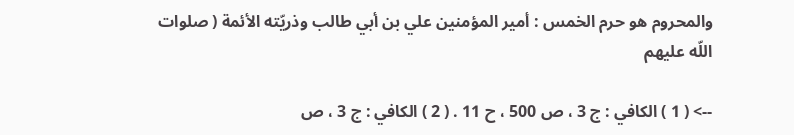والمحروم هو حرم الخمس : أمير المؤمنين علي بن أبي طالب وذريّته الأئمة ( صلوات اللّه عليهم

--> ( 1 ) الكافي : ج 3 ، ص 500 ، ح 11 . ( 2 ) الكافي : ج 3 ، ص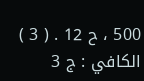500 ، ح 12 . ( 3 ) الكافي : ج 3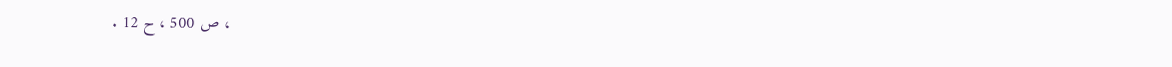، ص 500 ، ح 12 .